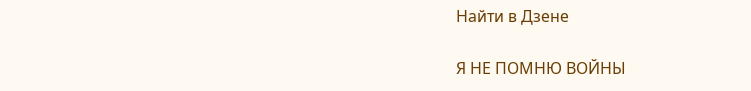Найти в Дзене

Я НЕ ПОМНЮ ВОЙНЫ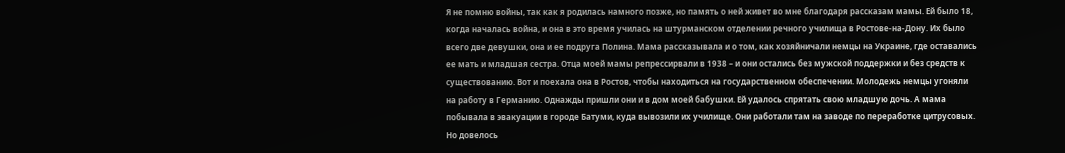Я не помню войны, так как я родилась намного позже, но память о ней живет во мне благодаря рассказам мамы. Ей было 18, когда началась война, и она в это время училась на штурманском отделении речного училища в Ростове-на-Дону. Их было всего две девушки, она и ее подруга Полина. Мама рассказывала и о том, как хозяйничали немцы на Украине, где оставались ее мать и младшая сестра. Отца моей мамы репрессирвали в 1938 – и они остались без мужской поддержки и без средств к существованию. Вот и поехала она в Ростов, чтобы находиться на государственном обеспечении. Молодежь немцы угоняли на работу в Германию. Однажды пришли они и в дом моей бабушки. Ей удалось спрятать свою младшую дочь. А мама побывала в эвакуации в городе Батуми, куда вывозили их училище. Они работали там на заводе по переработке цитрусовых. Но довелось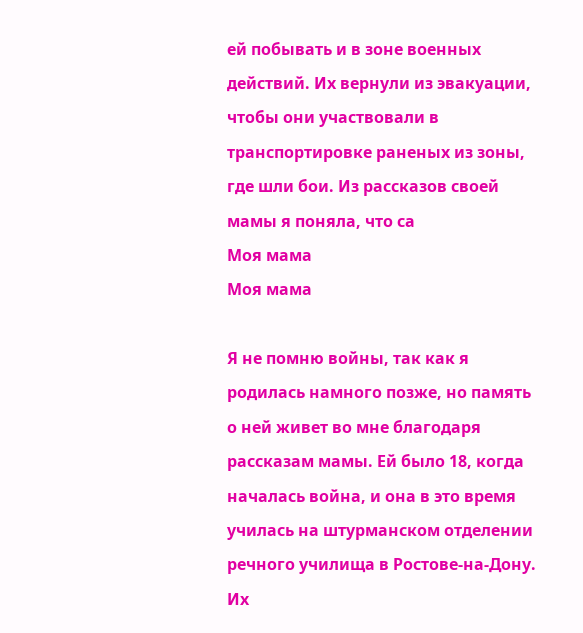ей побывать и в зоне военных действий. Их вернули из эвакуации, чтобы они участвовали в транспортировке раненых из зоны, где шли бои. Из рассказов своей мамы я поняла, что са
Моя мама
Моя мама

Я не помню войны, так как я родилась намного позже, но память о ней живет во мне благодаря рассказам мамы. Ей было 18, когда началась война, и она в это время училась на штурманском отделении речного училища в Ростове-на-Дону. Их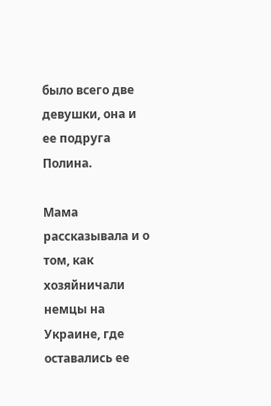было всего две девушки, она и ее подруга Полина.

Мама рассказывала и о том, как хозяйничали немцы на Украине, где оставались ее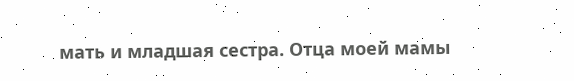мать и младшая сестра. Отца моей мамы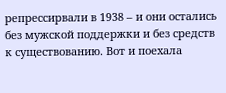репрессирвали в 1938 – и они остались без мужской поддержки и без средств к существованию. Вот и поехала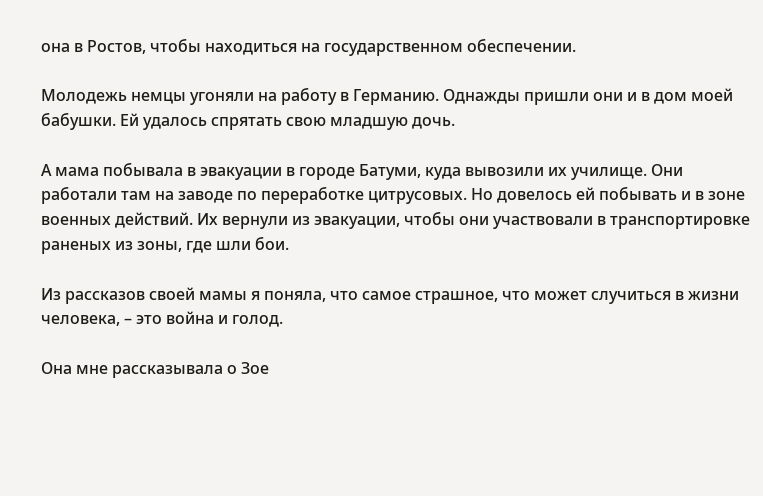она в Ростов, чтобы находиться на государственном обеспечении.

Молодежь немцы угоняли на работу в Германию. Однажды пришли они и в дом моей бабушки. Ей удалось спрятать свою младшую дочь.

А мама побывала в эвакуации в городе Батуми, куда вывозили их училище. Они работали там на заводе по переработке цитрусовых. Но довелось ей побывать и в зоне военных действий. Их вернули из эвакуации, чтобы они участвовали в транспортировке раненых из зоны, где шли бои.

Из рассказов своей мамы я поняла, что самое страшное, что может случиться в жизни человека, – это война и голод.

Она мне рассказывала о Зое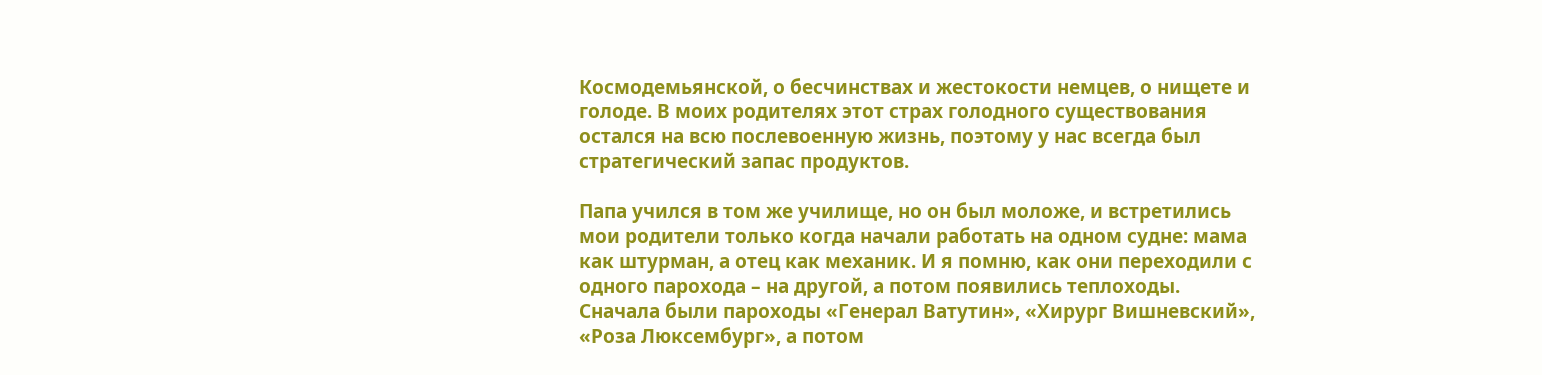Космодемьянской, о бесчинствах и жестокости немцев, о нищете и голоде. В моих родителях этот страх голодного существования остался на всю послевоенную жизнь, поэтому у нас всегда был стратегический запас продуктов.

Папа учился в том же училище, но он был моложе, и встретились мои родители только когда начали работать на одном судне: мама как штурман, а отец как механик. И я помню, как они переходили с одного парохода – на другой, а потом появились теплоходы. Сначала были пароходы «Генерал Ватутин», «Хирург Вишневский», «Роза Люксембург», а потом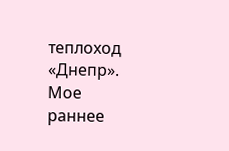теплоход «Днепр». Мое раннее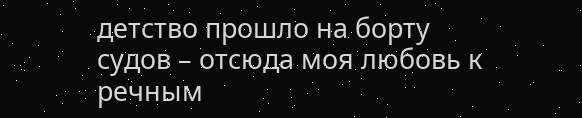детство прошло на борту судов – отсюда моя любовь к речным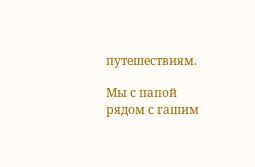путешествиям.

Мы с папой рядом с гашим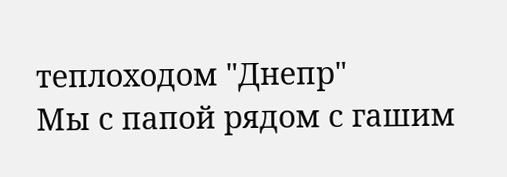теплоходом "Днепр"
Мы с папой рядом с гашим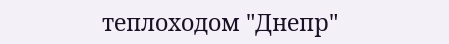теплоходом "Днепр"